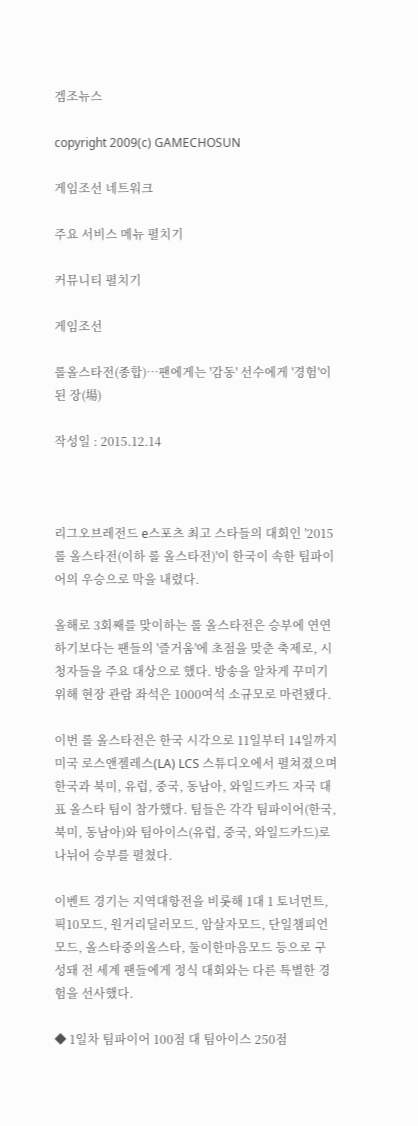겜조뉴스

copyright 2009(c) GAMECHOSUN

게임조선 네트워크

주요 서비스 메뉴 펼치기

커뮤니티 펼치기

게임조선

롤올스타전(종합)…팬에게는 '감동' 선수에게 '경험'이 된 장(場)

작성일 : 2015.12.14



리그오브레전드 e스포츠 최고 스타들의 대회인 '2015 롤 올스타전(이하 롤 올스타전)'이 한국이 속한 팀파이어의 우승으로 막을 내렸다.

올해로 3회째를 맞이하는 롤 올스타전은 승부에 연연하기보다는 팬들의 '즐거움'에 초점을 맞춘 축제로, 시청자들을 주요 대상으로 했다. 방송을 알차게 꾸미기 위해 현장 관람 좌석은 1000여석 소규모로 마련됐다.

이번 롤 올스타전은 한국 시각으로 11일부터 14일까지 미국 로스앤젤레스(LA) LCS 스튜디오에서 펼쳐졌으며 한국과 북미, 유럽, 중국, 동남아, 와일드카드 자국 대표 올스타 팀이 참가했다. 팀들은 각각 팀파이어(한국, 북미, 동남아)와 팀아이스(유럽, 중국, 와일드카드)로 나뉘어 승부를 펼쳤다.

이벤트 경기는 지역대항전을 비롯해 1대 1 토너먼트, 픽10모드, 원거리딜러모드, 암살자모드, 단일챔피언모드, 올스타중의올스타, 둘이한마음모드 등으로 구성돼 전 세계 팬들에게 정식 대회와는 다른 특별한 경험을 선사했다.

◆ 1일차 팀파이어 100점 대 팀아이스 250점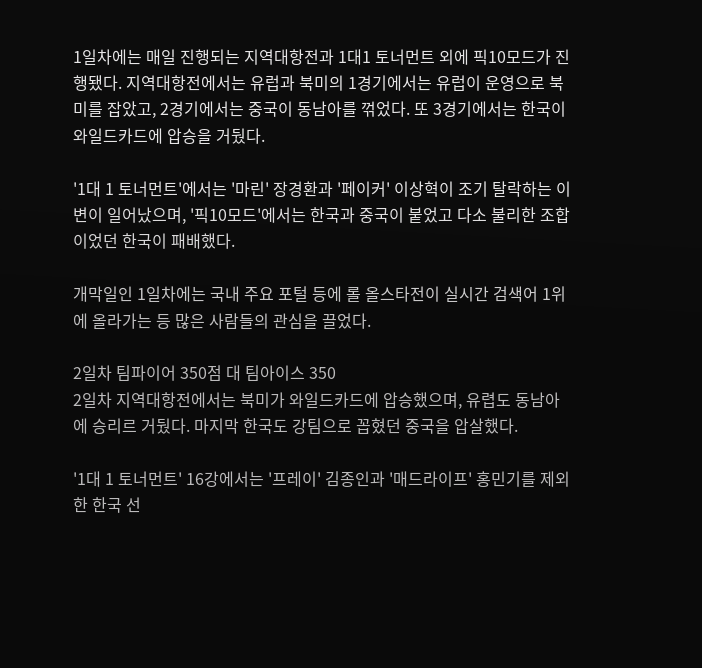1일차에는 매일 진행되는 지역대항전과 1대1 토너먼트 외에 픽10모드가 진행됐다. 지역대항전에서는 유럽과 북미의 1경기에서는 유럽이 운영으로 북미를 잡았고, 2경기에서는 중국이 동남아를 꺾었다. 또 3경기에서는 한국이 와일드카드에 압승을 거뒀다.

'1대 1 토너먼트'에서는 '마린' 장경환과 '페이커' 이상혁이 조기 탈락하는 이변이 일어났으며, '픽10모드'에서는 한국과 중국이 붙었고 다소 불리한 조합이었던 한국이 패배했다.

개막일인 1일차에는 국내 주요 포털 등에 롤 올스타전이 실시간 검색어 1위에 올라가는 등 많은 사람들의 관심을 끌었다.

2일차 팀파이어 350점 대 팀아이스 350
2일차 지역대항전에서는 북미가 와일드카드에 압승했으며, 유렵도 동남아에 승리르 거뒀다. 마지막 한국도 강팀으로 꼽혔던 중국을 압살했다.

'1대 1 토너먼트' 16강에서는 '프레이' 김종인과 '매드라이프' 홍민기를 제외한 한국 선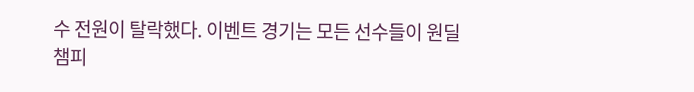수 전원이 탈락했다. 이벤트 경기는 모든 선수들이 원딜 챔피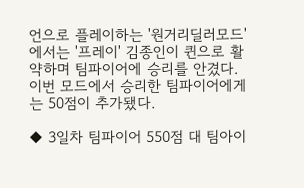언으로 플레이하는 '원거리딜러모드'에서는 '프레이' 김종인이 퀸으로 활약하며 팀파이어에 승리를 안겼다. 이번 모드에서 승리한 팀파이어에게는 50점이 추가됐다.

◆ 3일차 팀파이어 550점 대 팀아이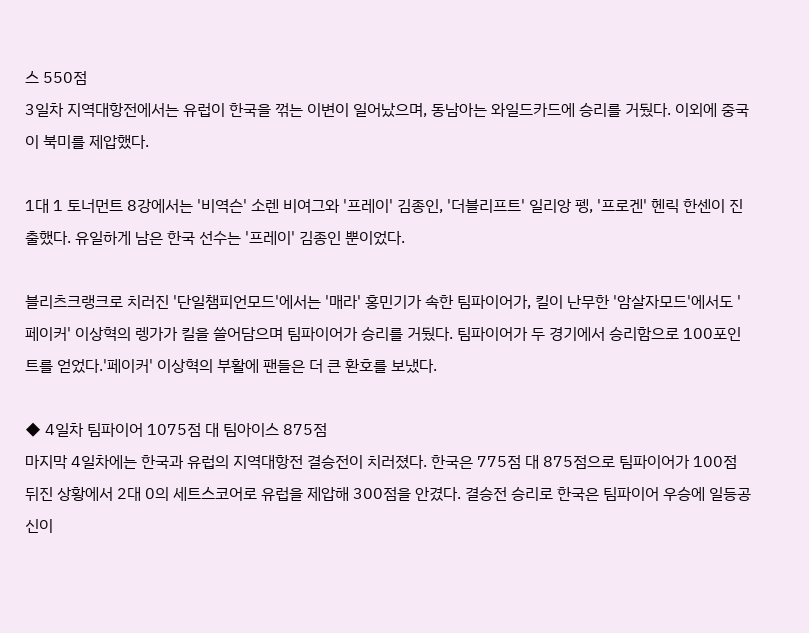스 550점
3일차 지역대항전에서는 유럽이 한국을 꺾는 이변이 일어났으며, 동남아는 와일드카드에 승리를 거뒀다. 이외에 중국이 북미를 제압했다.

1대 1 토너먼트 8강에서는 '비역슨' 소렌 비여그와 '프레이' 김종인, '더블리프트' 일리앙 펭, '프로겐' 헨릭 한센이 진출했다. 유일하게 남은 한국 선수는 '프레이' 김종인 뿐이었다.

블리츠크랭크로 치러진 '단일챔피언모드'에서는 '매라' 홍민기가 속한 팀파이어가, 킬이 난무한 '암살자모드'에서도 '페이커' 이상혁의 렝가가 킬을 쓸어담으며 팀파이어가 승리를 거뒀다. 팀파이어가 두 경기에서 승리함으로 100포인트를 얻었다.'페이커' 이상혁의 부활에 팬들은 더 큰 환호를 보냈다.

◆ 4일차 팀파이어 1075점 대 팀아이스 875점
마지막 4일차에는 한국과 유럽의 지역대항전 결승전이 치러졌다. 한국은 775점 대 875점으로 팀파이어가 100점 뒤진 상황에서 2대 0의 세트스코어로 유럽을 제압해 300점을 안겼다. 결승전 승리로 한국은 팀파이어 우승에 일등공신이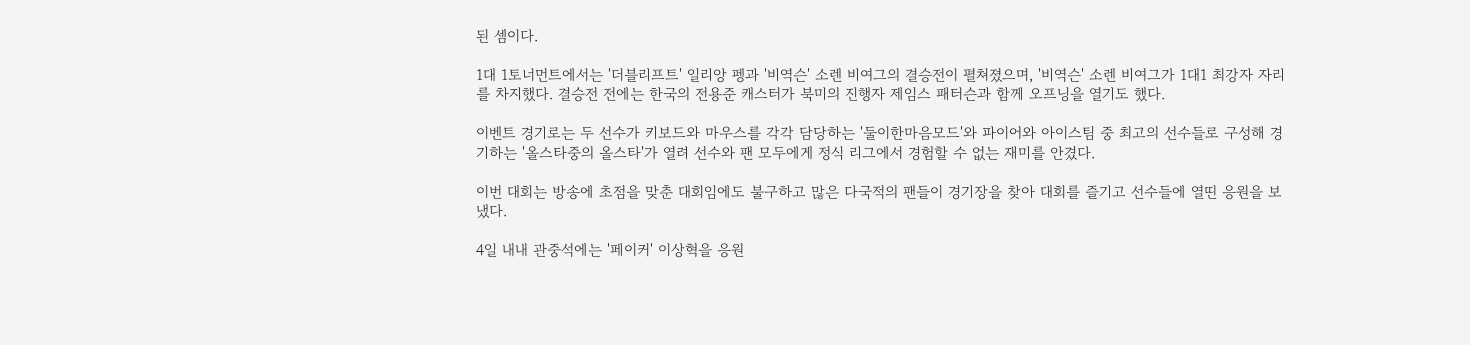된 셈이다.

1대 1토너먼트에서는 '더블리프트' 일리앙 펭과 '비역슨' 소렌 비여그의 결승전이 펼쳐졌으며, '비역슨' 소렌 비여그가 1대1 최강자 자리를 차지했다. 결승전 전에는 한국의 전용준 캐스터가 북미의 진행자 제임스 패터슨과 함께 오프닝을 열기도 했다.

이벤트 경기로는 두 선수가 키보드와 마우스를 각각 담당하는 '둘이한마음모드'와 파이어와 아이스팀 중 최고의 선수들로 구성해 경기하는 '올스타중의 올스타'가 열려 선수와 팬 모두에게 정식 리그에서 경험할 수 없는 재미를 안겼다.

이번 대회는 방송에 초점을 맞춘 대회임에도 불구하고 많은 다국적의 팬들이 경기장을 찾아 대회를 즐기고 선수들에 열띤 응원을 보냈다.

4일 내내 관중석에는 '페이커' 이상혁을 응원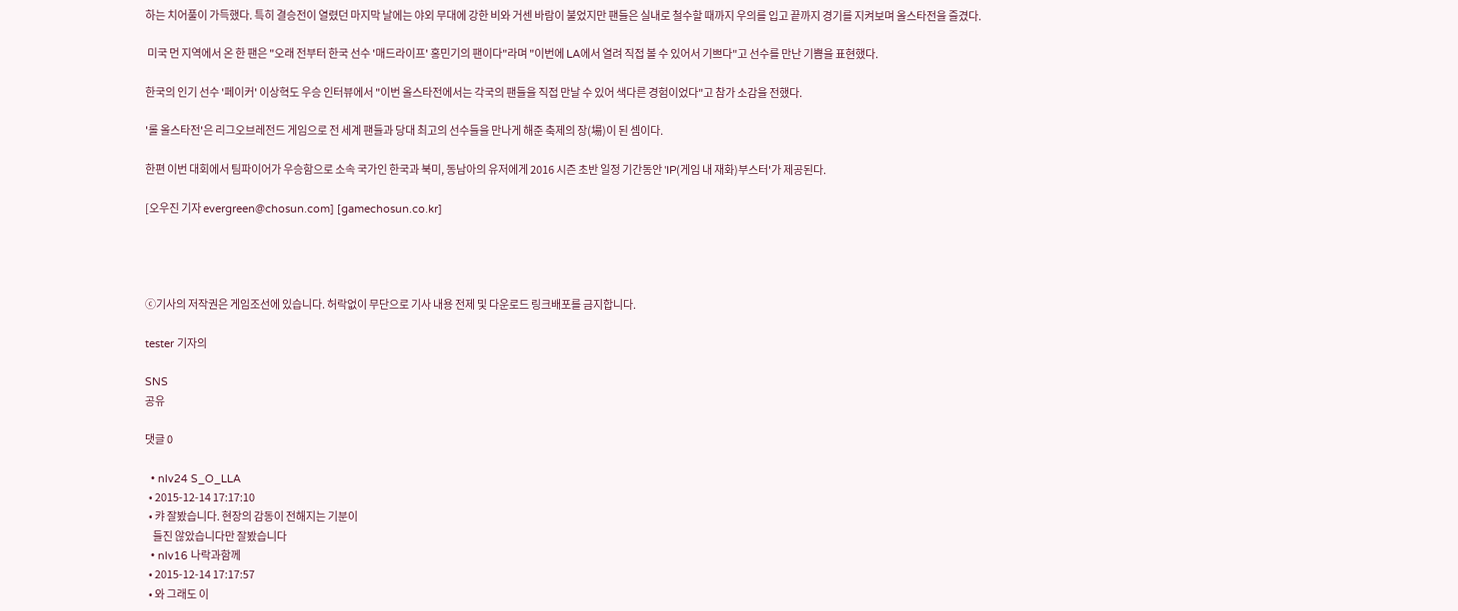하는 치어풀이 가득했다. 특히 결승전이 열렸던 마지막 날에는 야외 무대에 강한 비와 거센 바람이 불었지만 팬들은 실내로 철수할 때까지 우의를 입고 끝까지 경기를 지켜보며 올스타전을 즐겼다.

 미국 먼 지역에서 온 한 팬은 "오래 전부터 한국 선수 '매드라이프' 홍민기의 팬이다"라며 "이번에 LA에서 열려 직접 볼 수 있어서 기쁘다"고 선수를 만난 기쁨을 표현했다.

한국의 인기 선수 '페이커' 이상혁도 우승 인터뷰에서 "이번 올스타전에서는 각국의 팬들을 직접 만날 수 있어 색다른 경험이었다"고 참가 소감을 전했다.

'롤 올스타전'은 리그오브레전드 게임으로 전 세계 팬들과 당대 최고의 선수들을 만나게 해준 축제의 장(場)이 된 셈이다.

한편 이번 대회에서 팀파이어가 우승함으로 소속 국가인 한국과 북미, 동남아의 유저에게 2016 시즌 초반 일정 기간동안 'IP(게임 내 재화)부스터'가 제공된다.

[오우진 기자 evergreen@chosun.com] [gamechosun.co.kr]




ⓒ기사의 저작권은 게임조선에 있습니다. 허락없이 무단으로 기사 내용 전제 및 다운로드 링크배포를 금지합니다.

tester 기자의

SNS
공유

댓글 0

  • nlv24 S_O_LLA
  • 2015-12-14 17:17:10
  • 캬 잘봤습니다. 현장의 감동이 전해지는 기분이
    들진 않았습니다만 잘봤습니다
  • nlv16 나락과함께
  • 2015-12-14 17:17:57
  • 와 그래도 이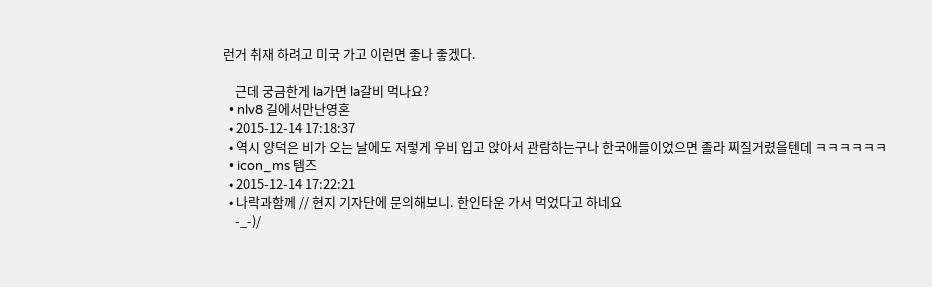런거 취재 하려고 미국 가고 이런면 좋나 좋겠다.

    근데 궁금한게 la가면 la갈비 먹나요?
  • nlv8 길에서만난영혼
  • 2015-12-14 17:18:37
  • 역시 양덕은 비가 오는 날에도 저렇게 우비 입고 앉아서 관람하는구나 한국애들이었으면 졸라 찌질거렸을텐데 ㅋㅋㅋㅋㅋㅋ
  • icon_ms 템즈
  • 2015-12-14 17:22:21
  • 나락과함께 // 현지 기자단에 문의해보니. 한인타운 가서 먹었다고 하네요
    -_-)/